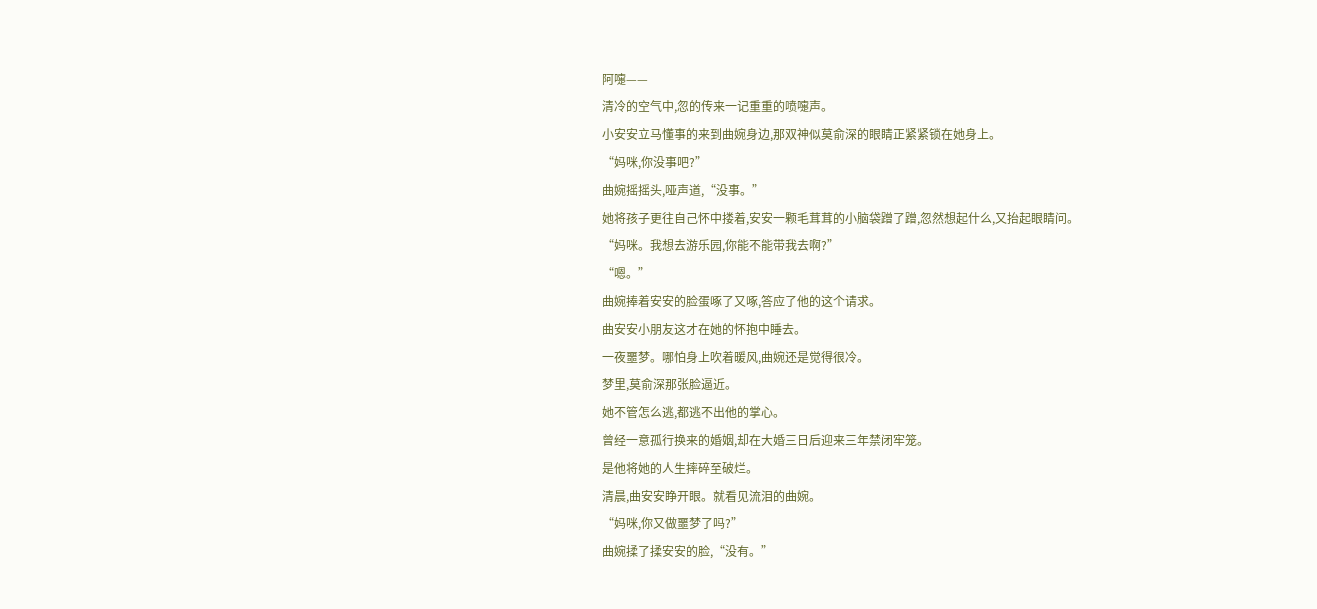阿嚏——
清冷的空气中,忽的传来一记重重的喷嚏声。
小安安立马懂事的来到曲婉身边,那双神似莫俞深的眼睛正紧紧锁在她身上。
“妈咪,你没事吧?”
曲婉摇摇头,哑声道,“没事。”
她将孩子更往自己怀中搂着,安安一颗毛茸茸的小脑袋蹭了蹭,忽然想起什么,又抬起眼睛问。
“妈咪。我想去游乐园,你能不能带我去啊?”
“嗯。”
曲婉捧着安安的脸蛋啄了又啄,答应了他的这个请求。
曲安安小朋友这才在她的怀抱中睡去。
一夜噩梦。哪怕身上吹着暖风,曲婉还是觉得很冷。
梦里,莫俞深那张脸逼近。
她不管怎么逃,都逃不出他的掌心。
曾经一意孤行换来的婚姻,却在大婚三日后迎来三年禁闭牢笼。
是他将她的人生摔碎至破烂。
清晨,曲安安睁开眼。就看见流泪的曲婉。
“妈咪,你又做噩梦了吗?”
曲婉揉了揉安安的脸,“没有。”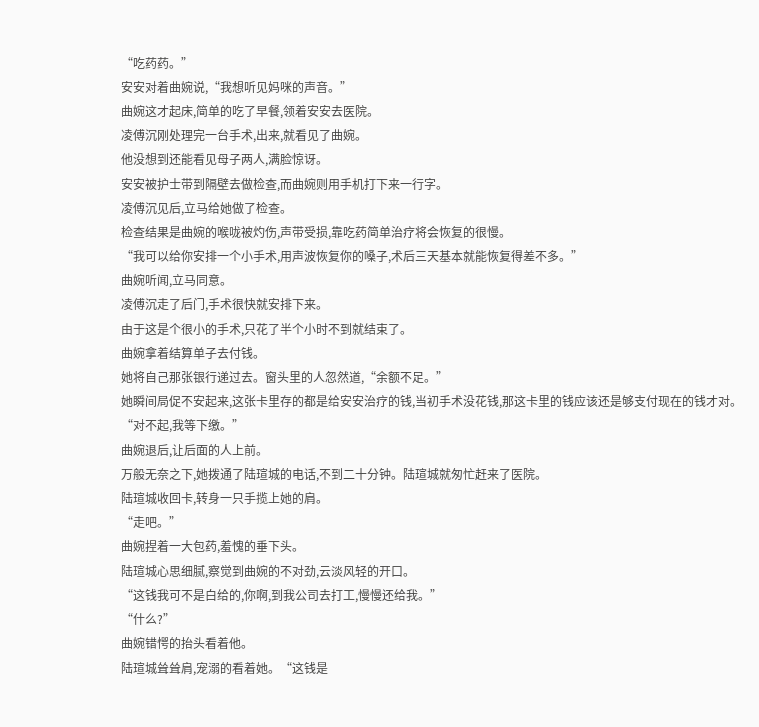“吃药药。”
安安对着曲婉说,“我想听见妈咪的声音。”
曲婉这才起床,简单的吃了早餐,领着安安去医院。
凌傅沉刚处理完一台手术,出来,就看见了曲婉。
他没想到还能看见母子两人,满脸惊讶。
安安被护士带到隔壁去做检查,而曲婉则用手机打下来一行字。
凌傅沉见后,立马给她做了检查。
检查结果是曲婉的喉咙被灼伤,声带受损,靠吃药简单治疗将会恢复的很慢。
“我可以给你安排一个小手术,用声波恢复你的嗓子,术后三天基本就能恢复得差不多。”
曲婉听闻,立马同意。
凌傅沉走了后门,手术很快就安排下来。
由于这是个很小的手术,只花了半个小时不到就结束了。
曲婉拿着结算单子去付钱。
她将自己那张银行递过去。窗头里的人忽然道,“余额不足。”
她瞬间局促不安起来,这张卡里存的都是给安安治疗的钱,当初手术没花钱,那这卡里的钱应该还是够支付现在的钱才对。
“对不起,我等下缴。”
曲婉退后,让后面的人上前。
万般无奈之下,她拨通了陆瑄城的电话,不到二十分钟。陆瑄城就匆忙赶来了医院。
陆瑄城收回卡,转身一只手揽上她的肩。
“走吧。”
曲婉捏着一大包药,羞愧的垂下头。
陆瑄城心思细腻,察觉到曲婉的不对劲,云淡风轻的开口。
“这钱我可不是白给的,你啊,到我公司去打工,慢慢还给我。”
“什么?”
曲婉错愕的抬头看着他。
陆瑄城耸耸肩,宠溺的看着她。“这钱是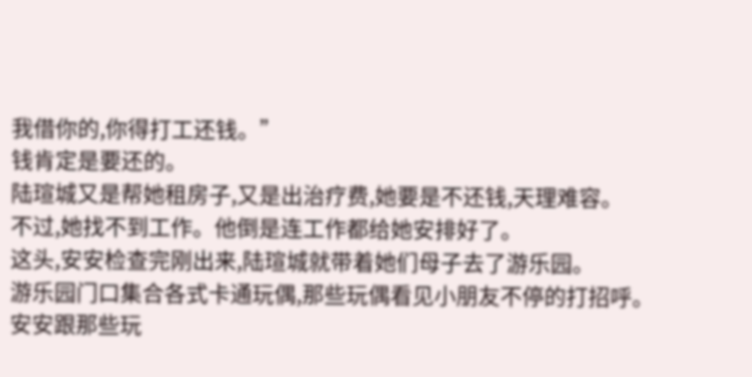我借你的,你得打工还钱。”
钱肯定是要还的。
陆瑄城又是帮她租房子,又是出治疗费,她要是不还钱,天理难容。
不过,她找不到工作。他倒是连工作都给她安排好了。
这头,安安检查完刚出来,陆瑄城就带着她们母子去了游乐园。
游乐园门口集合各式卡通玩偶,那些玩偶看见小朋友不停的打招呼。
安安跟那些玩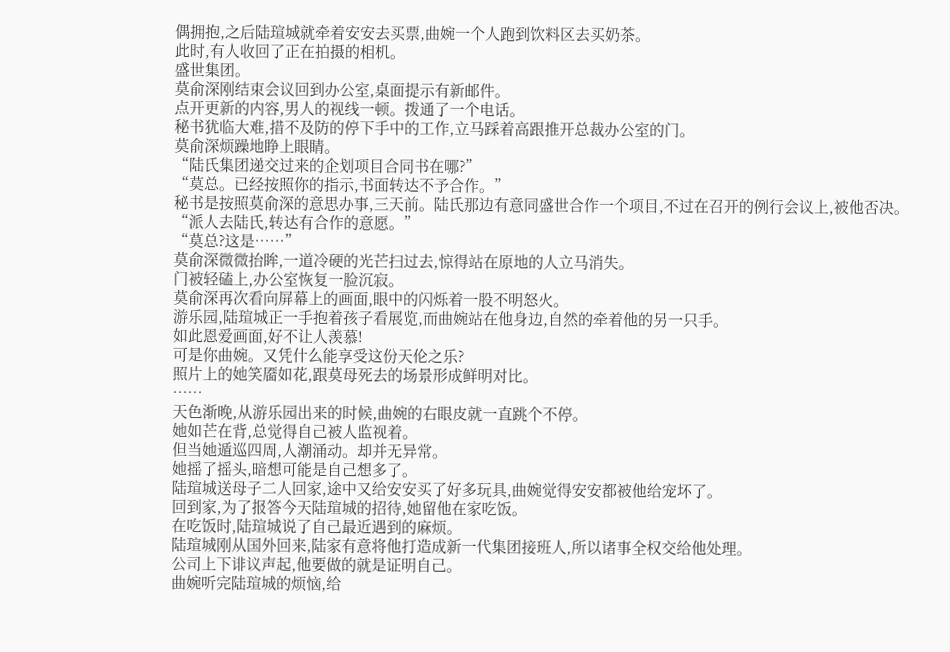偶拥抱,之后陆瑄城就牵着安安去买票,曲婉一个人跑到饮料区去买奶茶。
此时,有人收回了正在拍摄的相机。
盛世集团。
莫俞深刚结束会议回到办公室,桌面提示有新邮件。
点开更新的内容,男人的视线一顿。拨通了一个电话。
秘书犹临大难,措不及防的停下手中的工作,立马踩着高跟推开总裁办公室的门。
莫俞深烦躁地睁上眼睛。
“陆氏集团递交过来的企划项目合同书在哪?”
“莫总。已经按照你的指示,书面转达不予合作。”
秘书是按照莫俞深的意思办事,三天前。陆氏那边有意同盛世合作一个项目,不过在召开的例行会议上,被他否决。
“派人去陆氏,转达有合作的意愿。”
“莫总?这是……”
莫俞深微微抬眸,一道冷硬的光芒扫过去,惊得站在原地的人立马消失。
门被轻磕上,办公室恢复一脸沉寂。
莫俞深再次看向屏幕上的画面,眼中的闪烁着一股不明怒火。
游乐园,陆瑄城正一手抱着孩子看展览,而曲婉站在他身边,自然的牵着他的另一只手。
如此恩爱画面,好不让人羡慕!
可是你曲婉。又凭什么能享受这份天伦之乐?
照片上的她笑靥如花,跟莫母死去的场景形成鲜明对比。
……
天色渐晚,从游乐园出来的时候,曲婉的右眼皮就一直跳个不停。
她如芒在背,总觉得自己被人监视着。
但当她遁巡四周,人潮涌动。却并无异常。
她摇了摇头,暗想可能是自己想多了。
陆瑄城送母子二人回家,途中又给安安买了好多玩具,曲婉觉得安安都被他给宠坏了。
回到家,为了报答今天陆瑄城的招待,她留他在家吃饭。
在吃饭时,陆瑄城说了自己最近遇到的麻烦。
陆瑄城刚从国外回来,陆家有意将他打造成新一代集团接班人,所以诸事全权交给他处理。
公司上下诽议声起,他要做的就是证明自己。
曲婉听完陆瑄城的烦恼,给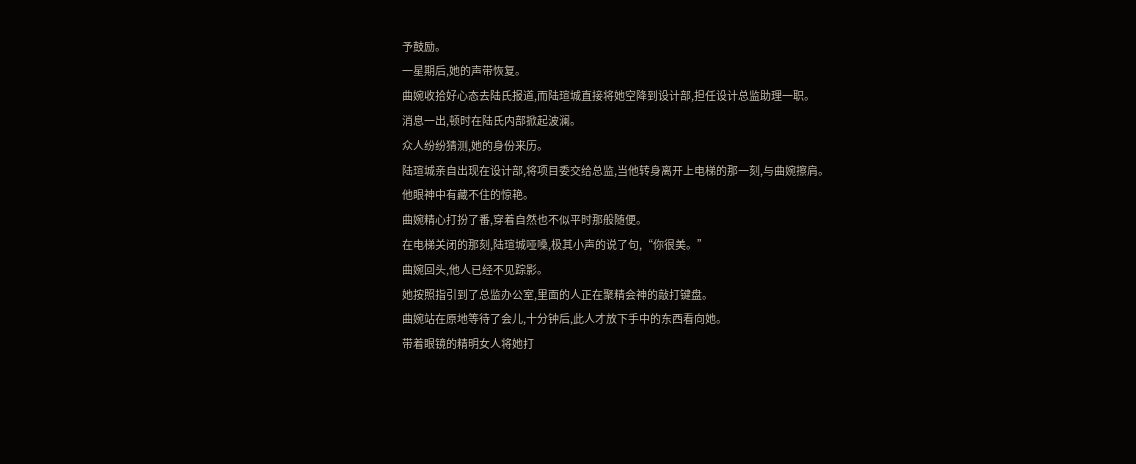予鼓励。
一星期后,她的声带恢复。
曲婉收拾好心态去陆氏报道,而陆瑄城直接将她空降到设计部,担任设计总监助理一职。
消息一出,顿时在陆氏内部掀起波澜。
众人纷纷猜测,她的身份来历。
陆瑄城亲自出现在设计部,将项目委交给总监,当他转身离开上电梯的那一刻,与曲婉擦肩。
他眼神中有藏不住的惊艳。
曲婉精心打扮了番,穿着自然也不似平时那般随便。
在电梯关闭的那刻,陆瑄城哑嗓,极其小声的说了句,“你很美。”
曲婉回头,他人已经不见踪影。
她按照指引到了总监办公室,里面的人正在聚精会神的敲打键盘。
曲婉站在原地等待了会儿,十分钟后,此人才放下手中的东西看向她。
带着眼镜的精明女人将她打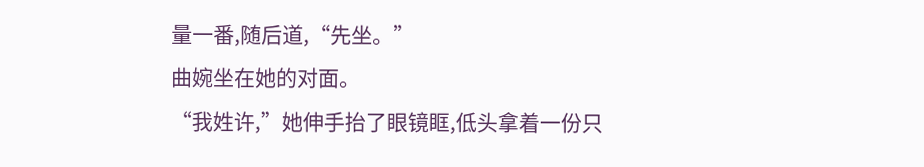量一番,随后道,“先坐。”
曲婉坐在她的对面。
“我姓许,”她伸手抬了眼镜眶,低头拿着一份只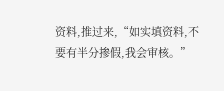资料,推过来,“如实填资料,不要有半分掺假,我会审核。”